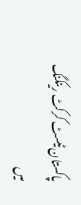پاکستان ٹیسٹ کرکٹ رینکنگ میں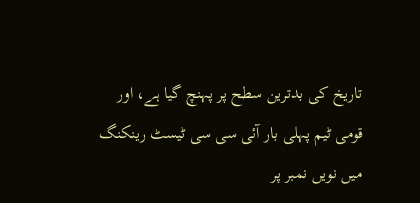تاریخ کی بدترین سطح پر پہنچ گیا ہے، اور قومی ٹیم پہلی بار آئی سی سی ٹیسٹ رینکنگ میں نویں نمبر پر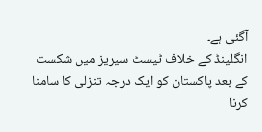آگئی ہے۔
انگلینڈ کے خلاف ٹیسٹ سیریز میں شکست کے بعد پاکستان کو ایک درجہ تنزلی کا سامنا کرنا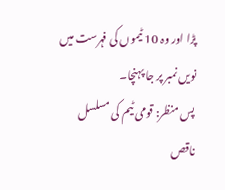پڑا اور وہ 10 ٹیموں کی فہرست میں نویں نمبر پر جا پہنچا۔
پس منظر: قومی ٹیم کی مسلسل ناقص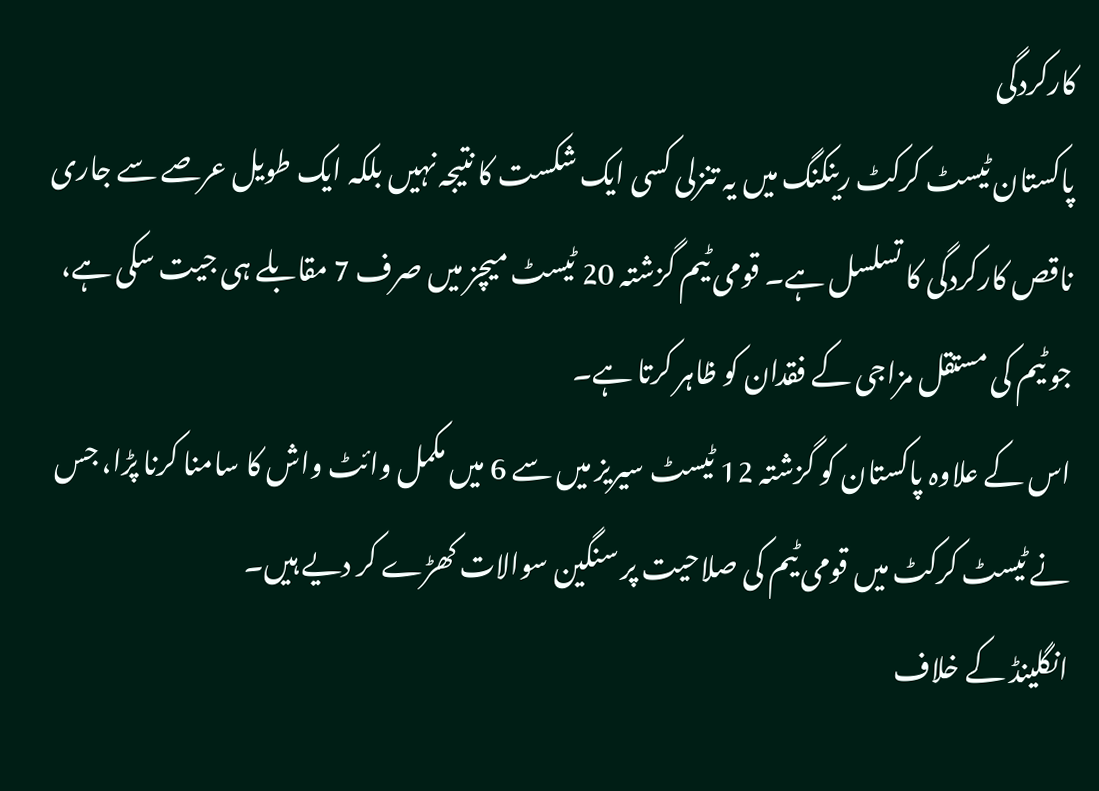کارکردگی
پاکستان ٹیسٹ کرکٹ رینکنگ میں یہ تنزلی کسی ایک شکست کا نتیجہ نہیں بلکہ ایک طویل عرصے سے جاری ناقص کارکردگی کا تسلسل ہے۔ قومی ٹیم گزشتہ 20 ٹیسٹ میچز میں صرف 7 مقابلے ہی جیت سکی ہے، جو ٹیم کی مستقل مزاجی کے فقدان کو ظاہر کرتا ہے۔
اس کے علاوہ پاکستان کو گزشتہ 12 ٹیسٹ سیریز میں سے 6 میں مکمل وائٹ واش کا سامنا کرنا پڑا، جس نے ٹیسٹ کرکٹ میں قومی ٹیم کی صلاحیت پر سنگین سوالات کھڑے کر دیے ہیں۔
انگلینڈ کے خلاف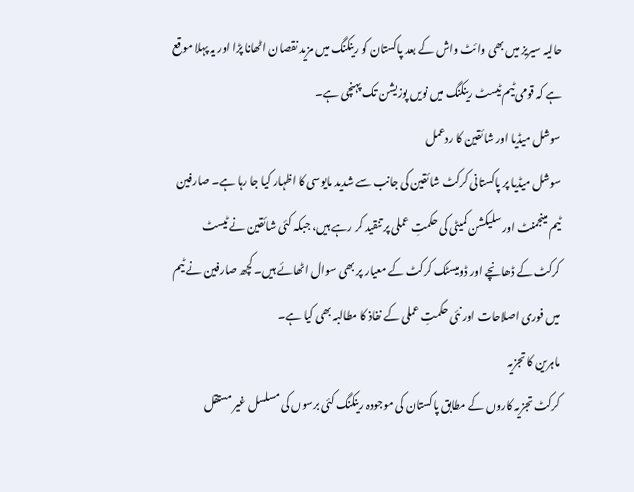حالیہ سیریز میں بھی وائٹ واش کے بعد پاکستان کو رینکنگ میں مزید نقصان اٹھانا پڑا اور یہ پہلا موقع ہے کہ قومی ٹیم ٹیسٹ رینکنگ میں نویں پوزیشن تک پہنچی ہے۔
سوشل میڈیا اور شائقین کا ردعمل
سوشل میڈیا پر پاکستانی کرکٹ شائقین کی جانب سے شدید مایوسی کا اظہار کیا جا رہا ہے۔ صارفین ٹیم مینجمنٹ اور سلیکشن کمیٹی کی حکمتِ عملی پر تنقید کر رہے ہیں، جبکہ کئی شائقین نے ٹیسٹ کرکٹ کے ڈھانچے اور ڈومیسٹک کرکٹ کے معیار پر بھی سوال اٹھائے ہیں۔ کچھ صارفین نے ٹیم میں فوری اصلاحات اور نئی حکمتِ عملی کے نفاذ کا مطالبہ بھی کیا ہے۔
ماہرین کا تجزیہ
کرکٹ تجزیہ کاروں کے مطابق پاکستان کی موجودہ رینکنگ کئی برسوں کی مسلسل غیر مستقل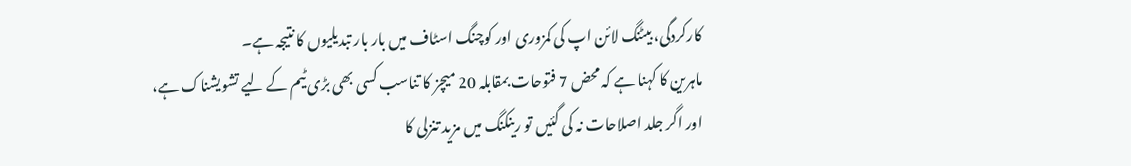کارکردگی، بیٹنگ لائن اپ کی کمزوری اور کوچنگ اسٹاف میں بار بار تبدیلیوں کا نتیجہ ہے۔
ماہرین کا کہنا ہے کہ محض 7 فتوحات بمقابلہ 20 میچز کا تناسب کسی بھی بڑی ٹیم کے لیے تشویشناک ہے، اور اگر جلد اصلاحات نہ کی گئیں تو رینکنگ میں مزید تنزلی کا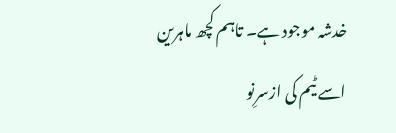خدشہ موجود ہے۔ تاہم کچھ ماہرین اسے ٹیم کی ازسرِنو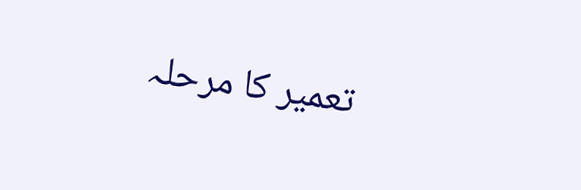تعمیر کا مرحلہ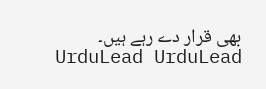بھی قرار دے رہے ہیں۔
UrduLead UrduLead